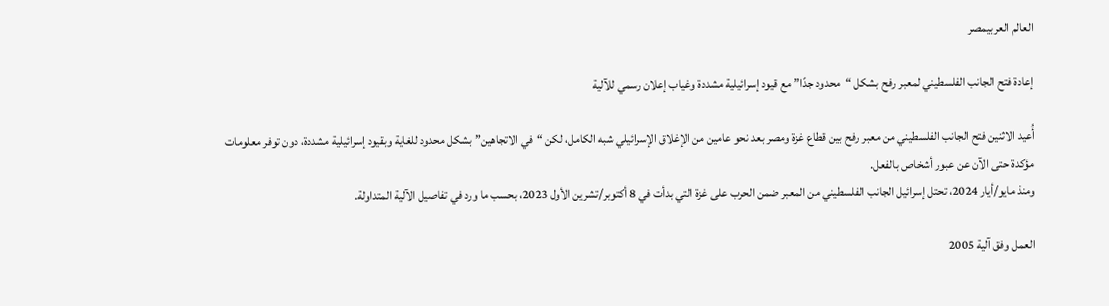العالم العربيمصر

إعادة فتح الجانب الفلسطيني لمعبر رفح بشكل “محدود جدًا” مع قيود إسرائيلية مشددة وغياب إعلان رسمي للآلية

أُعيد الاثنين فتح الجانب الفلسطيني من معبر رفح بين قطاع غزة ومصر بعد نحو عامين من الإغلاق الإسرائيلي شبه الكامل، لكن “في الاتجاهين” بشكل محدود للغاية وبقيود إسرائيلية مشددة، دون توفر معلومات مؤكدة حتى الآن عن عبور أشخاص بالفعل.
ومنذ مايو/أيار 2024، تحتل إسرائيل الجانب الفلسطيني من المعبر ضمن الحرب على غزة التي بدأت في 8 أكتوبر/تشرين الأول 2023، بحسب ما ورد في تفاصيل الآلية المتداولة.

العمل وفق آلية 2005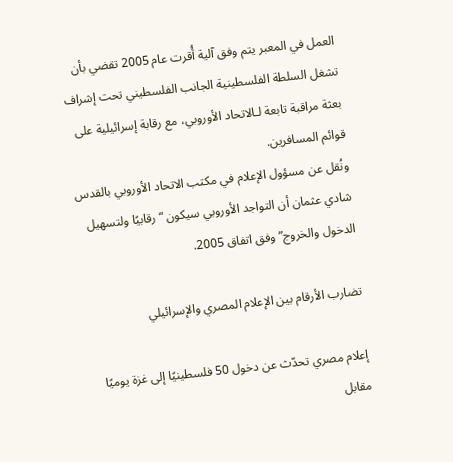العمل في المعبر يتم وفق آلية أُقرت عام 2005 تقضي بأن تشغل السلطة الفلسطينية الجانب الفلسطيني تحت إشراف بعثة مراقبة تابعة لـالاتحاد الأوروبي، مع رقابة إسرائيلية على قوائم المسافرين.
ونُقل عن مسؤول الإعلام في مكتب الاتحاد الأوروبي بالقدس شادي عثمان أن التواجد الأوروبي سيكون “رقابيًا ولتسهيل الدخول والخروج” وفق اتفاق 2005.

تضارب الأرقام بين الإعلام المصري والإسرائيلي

إعلام مصري تحدّث عن دخول 50 فلسطينيًا إلى غزة يوميًا مقابل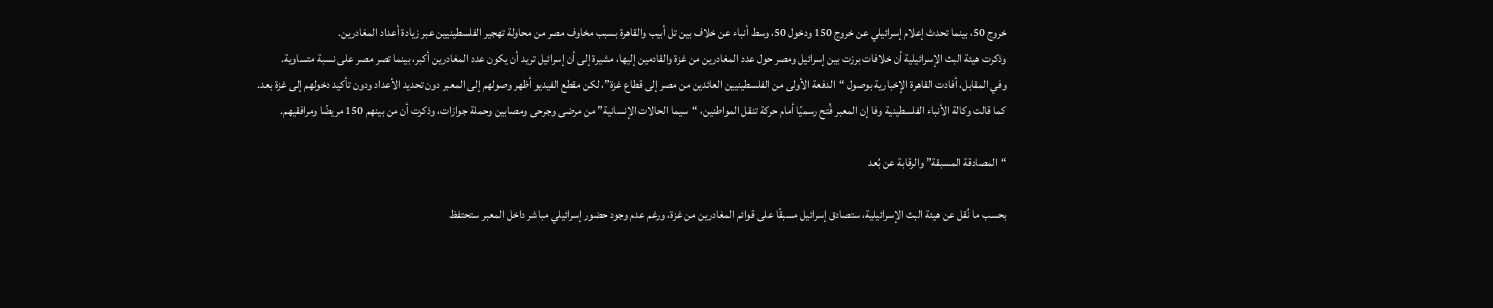خروج 50، بينما تحدث إعلام إسرائيلي عن خروج 150 ودخول 50، وسط أنباء عن خلاف بين تل أبيب والقاهرة بسبب مخاوف مصر من محاولة تهجير الفلسطينيين عبر زيادة أعداد المغادرين.
وذكرت هيئة البث الإسرائيلية أن خلافات برزت بين إسرائيل ومصر حول عدد المغادرين من غزة والقادمين إليها، مشيرة إلى أن إسرائيل تريد أن يكون عدد المغادرين أكبر، بينما تصر مصر على نسبة متساوية.
وفي المقابل، أفادت القاهرة الإخبارية بوصول “الدفعة الأولى من الفلسطينيين العائدين من مصر إلى قطاع غزة”، لكن مقطع الفيديو أظهر وصولهم إلى المعبر دون تحديد الأعداد ودون تأكيد دخولهم إلى غزة بعد.
كما قالت وكالة الأنباء الفلسطينية وفا إن المعبر فُتح رسميًا أمام حركة تنقل المواطنين، “سيما الحالات الإنسانية” من مرضى وجرحى ومصابين وحملة جوازات، وذكرت أن من بينهم 150 مريضًا ومرافقيهم.

“المصادقة المسبقة” والرقابة عن بُعد

بحسب ما نُقل عن هيئة البث الإسرائيلية، ستصادق إسرائيل مسبقًا على قوائم المغادرين من غزة، ورغم عدم وجود حضور إسرائيلي مباشر داخل المعبر ستحتفظ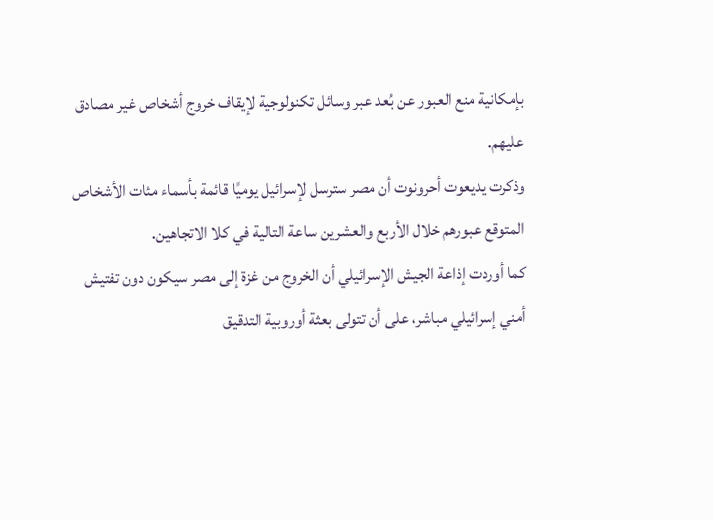بإمكانية منع العبور عن بُعد عبر وسائل تكنولوجية لإيقاف خروج أشخاص غير مصادق عليهم.
وذكرت يديعوت أحرونوت أن مصر سترسل لإسرائيل يوميًا قائمة بأسماء مئات الأشخاص المتوقع عبورهم خلال الأربع والعشرين ساعة التالية في كلا الاتجاهين.
كما أوردت إذاعة الجيش الإسرائيلي أن الخروج من غزة إلى مصر سيكون دون تفتيش أمني إسرائيلي مباشر، على أن تتولى بعثة أوروبية التدقيق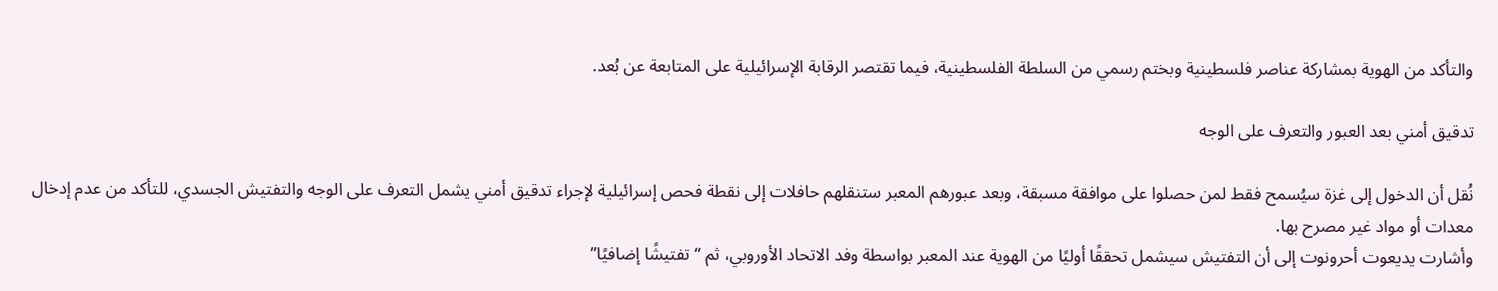والتأكد من الهوية بمشاركة عناصر فلسطينية وبختم رسمي من السلطة الفلسطينية، فيما تقتصر الرقابة الإسرائيلية على المتابعة عن بُعد.

تدقيق أمني بعد العبور والتعرف على الوجه

نُقل أن الدخول إلى غزة سيُسمح فقط لمن حصلوا على موافقة مسبقة، وبعد عبورهم المعبر ستنقلهم حافلات إلى نقطة فحص إسرائيلية لإجراء تدقيق أمني يشمل التعرف على الوجه والتفتيش الجسدي، للتأكد من عدم إدخال معدات أو مواد غير مصرح بها.
وأشارت يديعوت أحرونوت إلى أن التفتيش سيشمل تحققًا أوليًا من الهوية عند المعبر بواسطة وفد الاتحاد الأوروبي، ثم “تفتيشًا إضافيًا”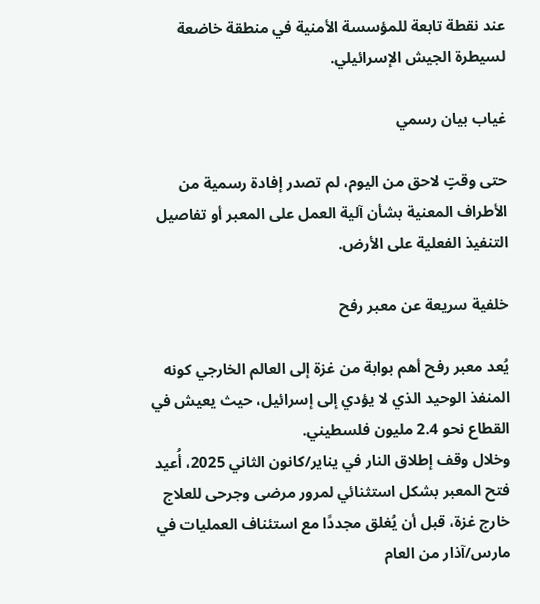عند نقطة تابعة للمؤسسة الأمنية في منطقة خاضعة لسيطرة الجيش الإسرائيلي.

غياب بيان رسمي

حتى وقتٍ لاحق من اليوم، لم تصدر إفادة رسمية من الأطراف المعنية بشأن آلية العمل على المعبر أو تفاصيل التنفيذ الفعلية على الأرض.

خلفية سريعة عن معبر رفح

يُعد معبر رفح أهم بوابة من غزة إلى العالم الخارجي كونه المنفذ الوحيد الذي لا يؤدي إلى إسرائيل، حيث يعيش في القطاع نحو 2.4 مليون فلسطيني.
وخلال وقف إطلاق النار في يناير/كانون الثاني 2025، أُعيد فتح المعبر بشكل استثنائي لمرور مرضى وجرحى للعلاج خارج غزة، قبل أن يُغلق مجددًا مع استئناف العمليات في مارس/آذار من العام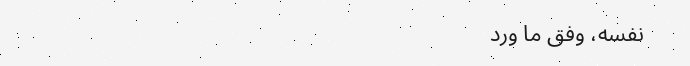نفسه، وفق ما ورد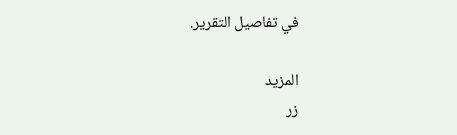في تفاصيل التقرير.

المزيد
زر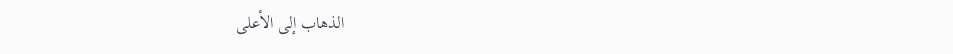الذهاب إلى الأعلى